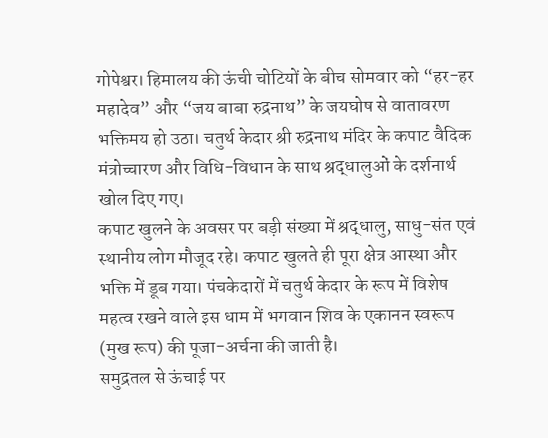गोपेश्वर। हिमालय की ऊंची चोटियों के बीच सोमवार को “हर-हर महादेव” और “जय बाबा रुद्रनाथ” के जयघोष से वातावरण भक्तिमय हो उठा। चतुर्थ केदार श्री रुद्रनाथ मंदिर के कपाट वैदिक मंत्रोच्चारण और विधि-विधान के साथ श्रद्धालुओं के दर्शनार्थ खोल दिए गए।
कपाट खुलने के अवसर पर बड़ी संख्या में श्रद्धालु, साधु-संत एवं स्थानीय लोग मौजूद रहे। कपाट खुलते ही पूरा क्षेत्र आस्था और भक्ति में डूब गया। पंचकेदारों में चतुर्थ केदार के रूप में विशेष महत्व रखने वाले इस धाम में भगवान शिव के एकानन स्वरूप (मुख रूप) की पूजा-अर्चना की जाती है।
समुद्रतल से ऊंचाई पर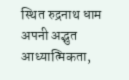स्थित रुद्रनाथ धाम अपनी अद्भुत आध्यात्मिकता,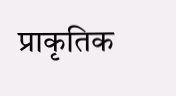प्राकृतिक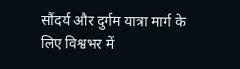सौंदर्य और दुर्गम यात्रा मार्ग के लिए विश्वभर में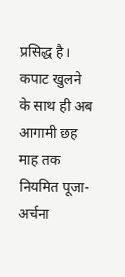प्रसिद्ध है। कपाट खुलने के साथ ही अब आगामी छह माह तक नियमित पूजा-अर्चना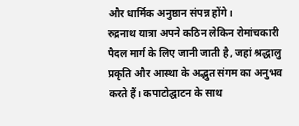और धार्मिक अनुष्ठान संपन्न होंगे।
रुद्रनाथ यात्रा अपने कठिन लेकिन रोमांचकारी पैदल मार्ग के लिए जानी जाती है, जहां श्रद्धालु प्रकृति और आस्था के अद्भुत संगम का अनुभव करते हैं। कपाटोद्घाटन के साथ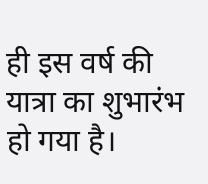ही इस वर्ष की यात्रा का शुभारंभ हो गया है।